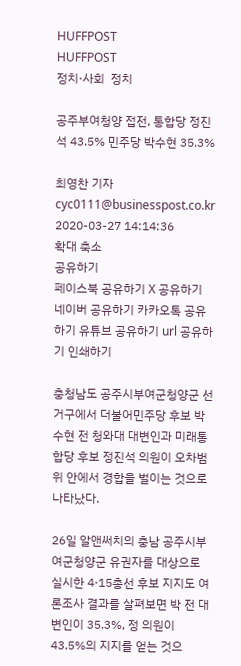HUFFPOST
HUFFPOST
정치·사회  정치

공주부여청양 접전, 통합당 정진석 43.5% 민주당 박수현 35.3%

최영찬 기자 cyc0111@businesspost.co.kr 2020-03-27 14:14:36
확대 축소
공유하기
페이스북 공유하기 X 공유하기 네이버 공유하기 카카오톡 공유하기 유튜브 공유하기 url 공유하기 인쇄하기

충청남도 공주시부여군청양군 선거구에서 더불어민주당 후보 박수현 전 청와대 대변인과 미래통합당 후보 정진석 의원이 오차범위 안에서 경합을 벌이는 것으로 나타났다.

26일 알앤써치의 충남 공주시부여군청양군 유권자를 대상으로 실시한 4·15총선 후보 지지도 여론조사 결과를 살펴보면 박 전 대변인이 35.3%, 정 의원이 43.5%의 지지를 얻는 것으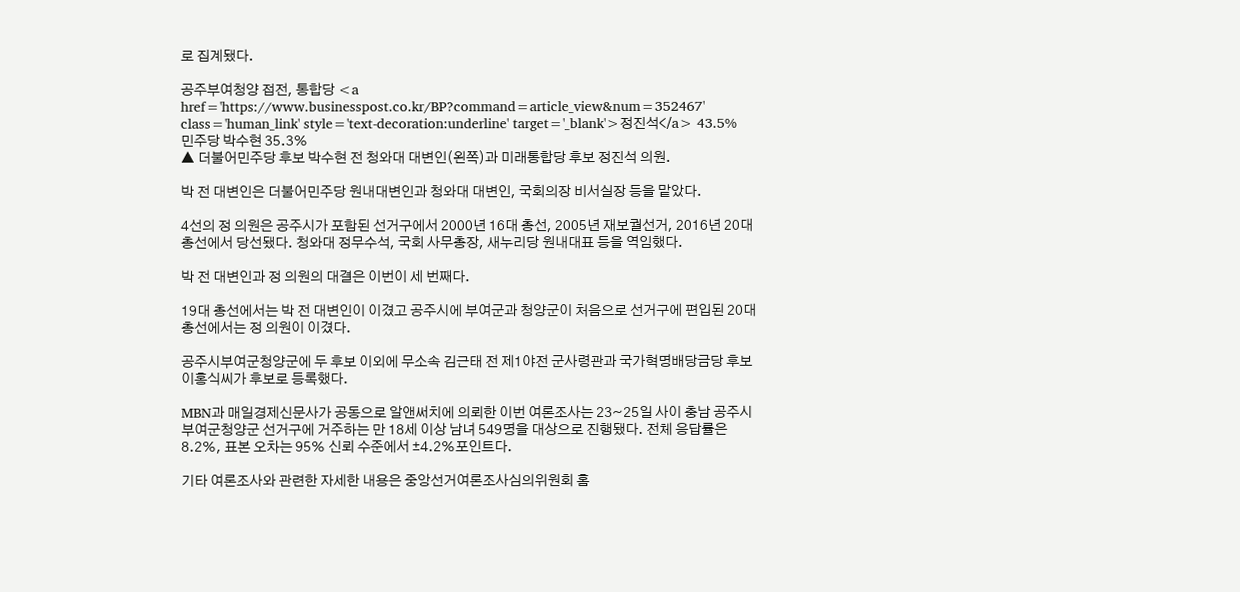로 집계됐다.

공주부여청양 접전, 통합당 <a href='https://www.businesspost.co.kr/BP?command=article_view&num=352467' class='human_link' style='text-decoration:underline' target='_blank'>정진석</a> 43.5% 민주당 박수현 35.3%
▲ 더불어민주당 후보 박수현 전 청와대 대변인(왼쪽)과 미래통합당 후보 정진석 의원.

박 전 대변인은 더불어민주당 원내대변인과 청와대 대변인, 국회의장 비서실장 등을 맡았다.

4선의 정 의원은 공주시가 포함된 선거구에서 2000년 16대 총선, 2005년 재보궐선거, 2016년 20대 총선에서 당선됐다. 청와대 정무수석, 국회 사무총장, 새누리당 원내대표 등을 역임했다.

박 전 대변인과 정 의원의 대결은 이번이 세 번째다.

19대 총선에서는 박 전 대변인이 이겼고 공주시에 부여군과 청양군이 처음으로 선거구에 편입된 20대 총선에서는 정 의원이 이겼다.

공주시부여군청양군에 두 후보 이외에 무소속 김근태 전 제1야전 군사령관과 국가혁명배당금당 후보 이홍식씨가 후보로 등록했다.

MBN과 매일경제신문사가 공동으로 알앤써치에 의뢰한 이번 여론조사는 23~25일 사이 충남 공주시부여군청양군 선거구에 거주하는 만 18세 이상 남녀 549명을 대상으로 진행됐다. 전체 응답률은 8.2%, 표본 오차는 95% 신뢰 수준에서 ±4.2%포인트다.

기타 여론조사와 관련한 자세한 내용은 중앙선거여론조사심의위원회 홈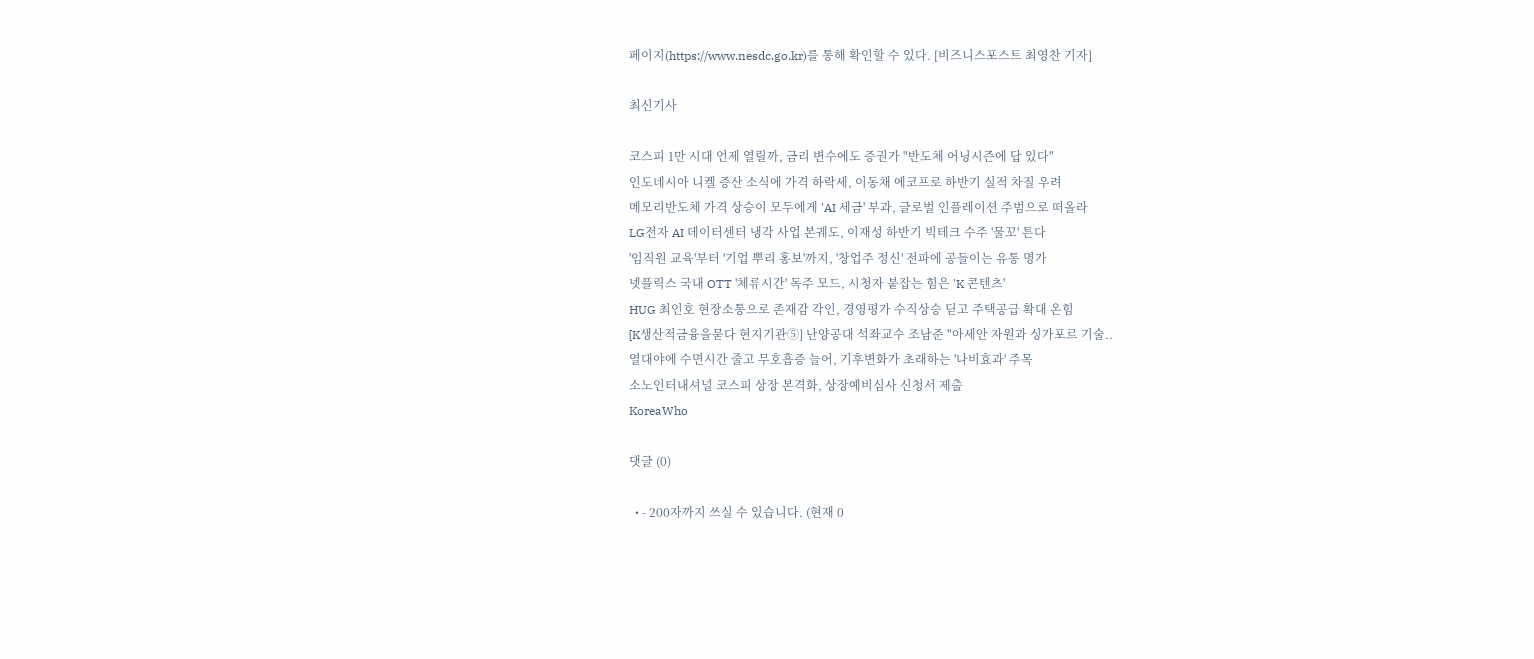페이지(https://www.nesdc.go.kr)를 통해 확인할 수 있다. [비즈니스포스트 최영찬 기자]

최신기사

코스피 1만 시대 언제 열릴까, 금리 변수에도 증권가 "반도체 어닝시즌에 답 있다"
인도네시아 니켈 증산 소식에 가격 하락세, 이동채 에코프로 하반기 실적 차질 우려
메모리반도체 가격 상승이 모두에게 'AI 세금' 부과, 글로벌 인플레이션 주범으로 떠올라
LG전자 AI 데이터센터 냉각 사업 본궤도, 이재성 하반기 빅테크 수주 '물꼬' 튼다
'임직원 교육'부터 '기업 뿌리 홍보'까지, '창업주 정신' 전파에 공들이는 유통 명가
넷플릭스 국내 OTT '체류시간' 독주 모드, 시청자 붙잡는 힘은 'K 콘텐츠'
HUG 최인호 현장소통으로 존재감 각인, 경영평가 수직상승 딛고 주택공급 확대 온힘
[K생산적금융을묻다 현지기관⑤] 난양공대 석좌교수 조남준 "아세안 자원과 싱가포르 기술..
열대야에 수면시간 줄고 무호흡증 늘어, 기후변화가 초래하는 '나비효과' 주목
소노인터내셔널 코스피 상장 본격화, 상장예비심사 신청서 제출
KoreaWho

댓글 (0)

  • - 200자까지 쓰실 수 있습니다. (현재 0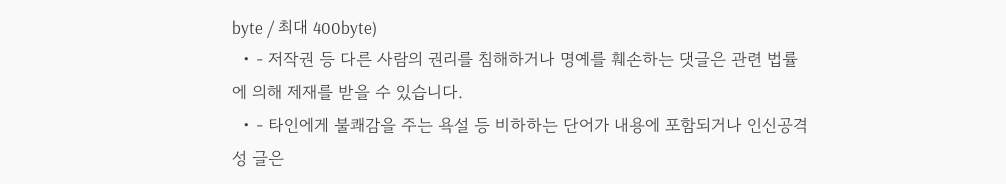byte / 최대 400byte)
  • - 저작권 등 다른 사람의 권리를 침해하거나 명예를 훼손하는 댓글은 관련 법률에 의해 제재를 받을 수 있습니다.
  • - 타인에게 불쾌감을 주는 욕설 등 비하하는 단어가 내용에 포함되거나 인신공격성 글은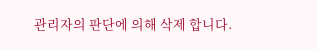관리자의 판단에 의해 삭제 합니다.